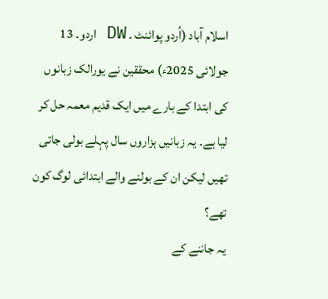اسلام آباد (اُردو پوائنٹ ۔ DW اردو۔ 13 جولائی 2025ء) محققین نے یورالک زبانوں کی ابتدا کے بارے میں ایک قدیم معمہ حل کر لیا ہے۔ یہ زبانیں ہزاروں سال پہلے بولی جاتی تھیں لیکن ان کے بولنے والے ابتدائی لوگ کون تھے؟
یہ جاننے کے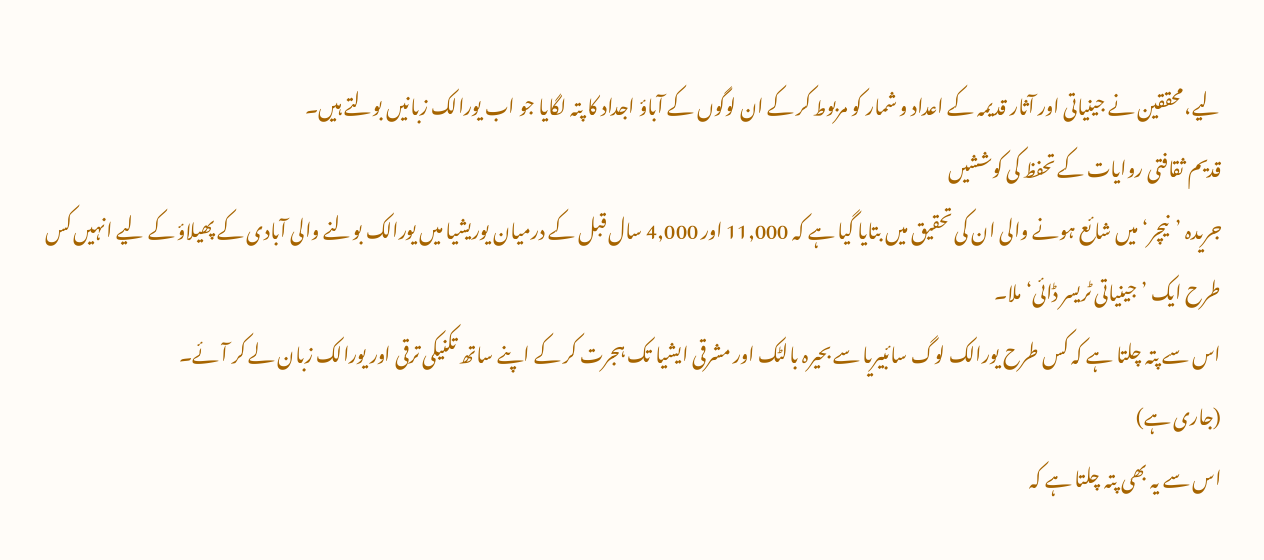لیے، محققین نے جینیاتی اور آثار قدیمہ کے اعداد و شمار کو مربوط کر کے ان لوگوں کے آباؤ اجداد کا پتہ لگایا جو اب یورالک زبانیں بولتے ہیں۔
قدیم ثقافتی روایات کے تحفظ کی کوششیں
جریدہ ’نیچر‘میں شائع ہونے والی ان کی تحقیق میں بتایا گیا ہے کہ 11,000 اور 4,000 سال قبل کے درمیان یوریشیا میں یورالک بولنے والی آبادی کے پھیلاؤ کے لیے انہیں کس طرح ایک ’جینیاتی ٹریسر ڈائی‘ملا۔
اس سے پتہ چلتا ہے کہ کس طرح یورالک لوگ سائبیریا سے بحیرہ بالٹک اور مشرقی ایشیا تک ہجرت کر کے اپنے ساتھ تکنیکی ترقی اور یورالک زبان لے کر آئے۔
(جاری ہے)
اس سے یہ بھی پتہ چلتا ہے کہ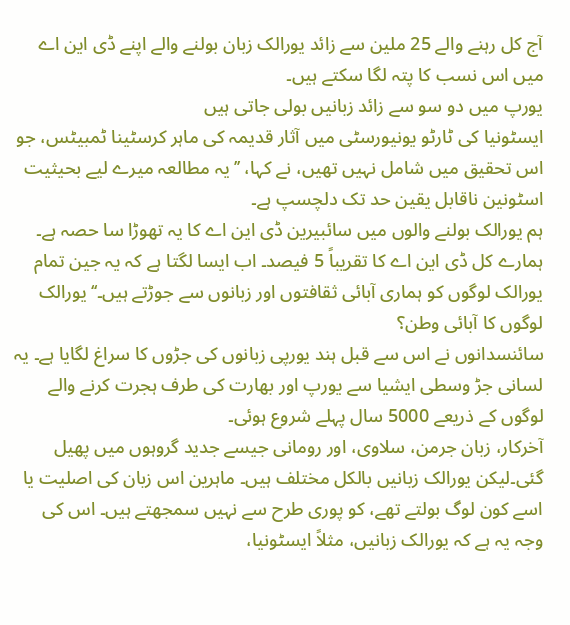آج کل رہنے والے 25 ملین سے زائد یورالک زبان بولنے والے اپنے ڈی این اے میں اس نسب کا پتہ لگا سکتے ہیں۔
یورپ میں دو سو سے زائد زبانیں بولی جاتی ہیں
ایسٹونیا کی ٹارٹو یونیورسٹی میں آثار قدیمہ کی ماہر کرسٹینا ٹمبیٹس، جو اس تحقیق میں شامل نہیں تھیں، نے کہا، ’’یہ مطالعہ میرے لیے بحیثیت اسٹونین ناقابل یقین حد تک دلچسپ ہے۔
ہم یورالک بولنے والوں میں سائبیرین ڈی این اے کا یہ تھوڑا سا حصہ ہے۔ ہمارے کل ڈی این اے کا تقریباً 5 فیصد۔ اب ایسا لگتا ہے کہ یہ جین تمام یورالک لوگوں کو ہماری آبائی ثقافتوں اور زبانوں سے جوڑتے ہیں۔‘‘یورالک لوگوں کا آبائی وطن؟
سائنسدانوں نے اس سے قبل ہند یورپی زبانوں کی جڑوں کا سراغ لگایا ہے۔ یہ لسانی جڑ وسطی ایشیا سے یورپ اور بھارت کی طرف ہجرت کرنے والے لوگوں کے ذریعے 5000 سال پہلے شروع ہوئی۔
آخرکار، زبان جرمن، سلاوی، اور رومانی جیسے جدید گروہوں میں پھیل گئی۔لیکن یورالک زبانیں بالکل مختلف ہیں۔ ماہرین اس زبان کی اصلیت یا اسے کون لوگ بولتے تھے، کو پوری طرح سے نہیں سمجھتے ہیں۔ اس کی وجہ یہ ہے کہ یورالک زبانیں، مثلاً ایسٹونیا،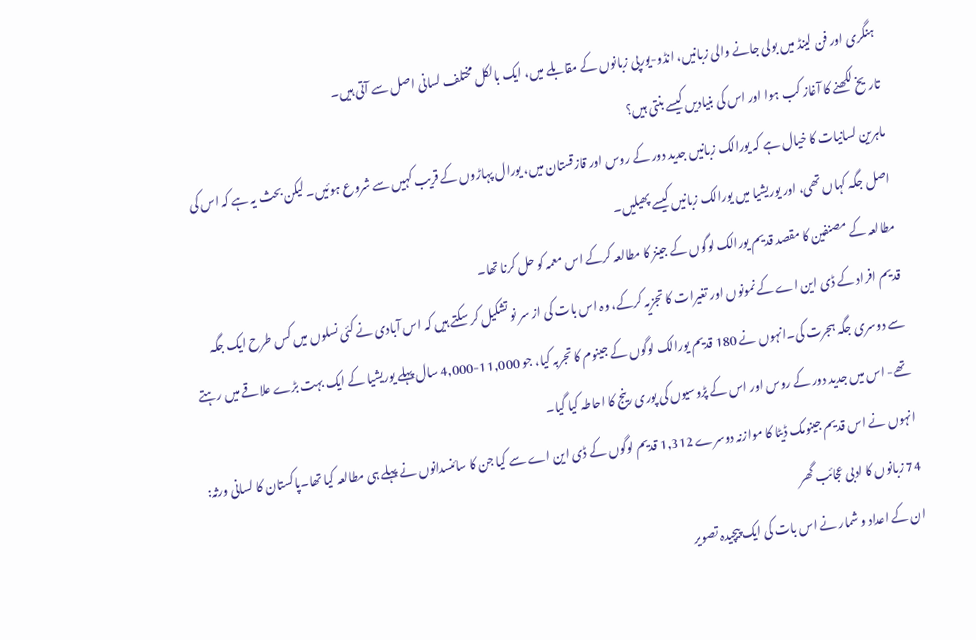ہنگری اور فن لینڈ میں بولی جانے والی زبانیں، انڈو-یورپی زبانوں کے مقابلے میں، ایک بالکل مختلف لسانی اصل سے آتی ہیں۔
تاریخ لکھنے کا آغاز کب ہوا اور اس کی بنیادیں کیسے بنتی ہیں؟
ماہرین لسانیات کا خیال ہے کہ یورالک زبانیں جدید دور کے روس اور قازقستان میں، یورال پہاڑوں کے قریب کہیں سے شروع ہوئیں۔ لیکن بحث یہ ہے کہ اس کی اصل جگہ کہاں تھی، اور یوریشیا میں یورالک زبانیں کیسے پھیلیں۔
مطالعہ کے مصنفین کا مقصد قدیم یورالک لوگوں کے جینز کا مطالعہ کرکے اس معمہ کو حل کرنا تھا۔
قدیم افراد کے ڈی این اے کے نمونوں اور تغیرات کا تجزیہ کرکے، وہ اس بات کی از سر نو تشکیل کر سکتے ہیں کہ اس آبادی نے کئی نسلوں میں کس طرح ایک جگہ سے دوسری جگہ ہجرت کی۔انہوں نے 180 قدیم یورالک لوگوں کے جینوم کا تجربہ کیا، جو 11,000-4,000 سال پہلے یوریشیا کے ایک بہت بڑے علاقے میں رہتے تھے- اس میں جدید دور کے روس اور اس کے پڑوسیوں کی پوری رینج کا احاطہ کیا گیا۔
انہوں نے اس قدیم جینومک ڈیٹا کا موازنہ دوسرے 1,312 قدیم لوگوں کے ڈی این اے سے کیا جن کا سائنسدانوں نے پہلے ہی مطالعہ کیا تھا۔پاکستان کا لسانی ورثہ: 74 زبانوں کا ادبی عجائب گھر
ان کے اعداد و شمار نے اس بات کی ایک پیچیدہ تصویر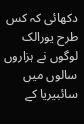دکھائی کہ کس طرح یورالک لوگوں نے ہزاروں سالوں میں سائبیریا کے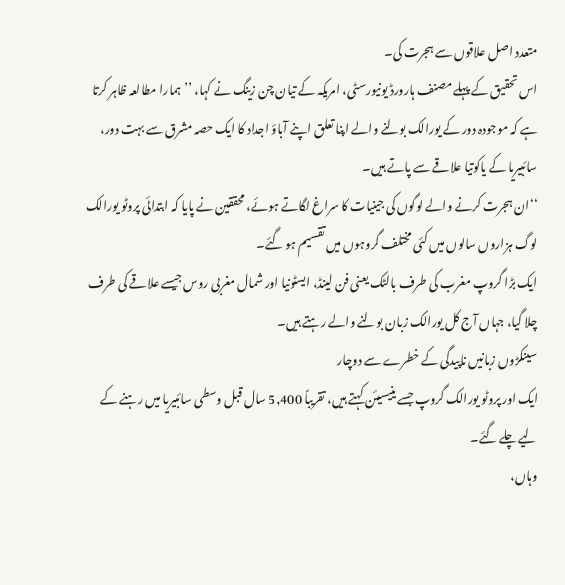متعدد اصل علاقوں سے ہجرت کی۔
اس تحقیق کے پہلے مصنف ہارورڈ یونیورسٹی، امریکہ کے تیان چن زینگ نے کہا، ’’ہمارا مطالعہ ظاہر کرتا ہے کہ موجودہ دور کے یورالک بولنے والے اپنا تعلق اپنے آباؤ اجداد کا ایک حصہ مشرق سے بہت دور، سائبیریا کے یاکوتیا علاقے سے پاتے ہیں۔
‘‘ان ہجرت کرنے والے لوگوں کی جینیات کا سراغ لگاتے ہوئے، محققین نے پایا کہ ابتدائی پروٹو یورالک لوگ ہزاروں سالوں میں کئی مختلف گروہوں میں تقسیم ہو گئے۔
ایک بڑا گروپ مغرب کی طرف بالٹک یعنی فن لینڈ، ایسٹونیا اور شمال مغربی روس جیسے علاقے کی طرف چلا گیا، جہاں آج کل یورالک زبان بولنے والے رہتے ہیں۔
سینکڑوں زبانیں ناپیدگی کے خطرے سے دوچار
ایک اور پروٹو یورالک گروپ جسے ینیسیئن کہتے ہیں، تقریباً 5,400 سال قبل وسطی سائبیریا میں رہنے کے لیے چلے گئے۔
وہاں،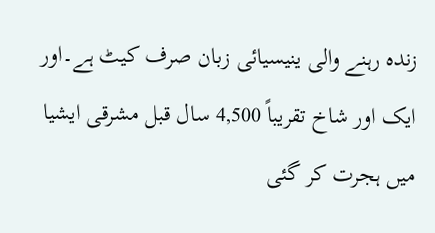زندہ رہنے والی ینیسیائی زبان صرف کیٹ ہے۔اور ایک اور شاخ تقریباً 4,500 سال قبل مشرقی ایشیا میں ہجرت کر گئی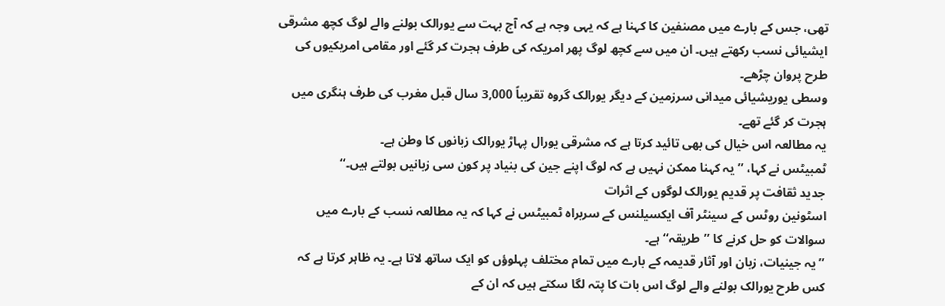تھی، جس کے بارے میں مصنفین کا کہنا ہے کہ یہی وجہ ہے کہ آج بہت سے یورالک بولنے والے لوگ کچھ مشرقی ایشیائی نسب رکھتے ہیں۔ ان میں سے کچھ لوگ پھر امریکہ کی طرف ہجرت کر گئے اور مقامی امریکیوں کی طرح پروان چڑھے۔
وسطی یوریشیائی میدانی سرزمین کے دیگر یورالک گروہ تقریباً 3,000 سال قبل مغرب کی طرف ہنگری میں ہجرت کر گئے تھے۔
یہ مطالعہ اس خیال کی بھی تائید کرتا ہے کہ مشرقی یورال پہاڑ یورالک زبانوں کا وطن ہے۔
ٹمبیٹس نے کہا، ’’یہ کہنا ممکن نہیں ہے کہ لوگ اپنے جین کی بنیاد پر کون سی زبانیں بولتے ہیں۔‘‘
جدید ثقافت پر قدیم یورالک لوگوں کے اثرات
اسٹونین روٹس کے سینٹر آف ایکسیلنس کے سربراہ ٹمبیٹس نے کہا کہ یہ مطالعہ نسب کے بارے میں سوالات کو حل کرنے کا ’’طریقہ‘‘ ہے۔
’’یہ جینیات، زبان اور آثار قدیمہ کے بارے میں تمام مختلف پہلوؤں کو ایک ساتھ لاتا ہے۔ یہ ظاہر کرتا ہے کہ کس طرح یورالک بولنے والے لوگ اس بات کا پتہ لگا سکتے ہیں کہ ان کے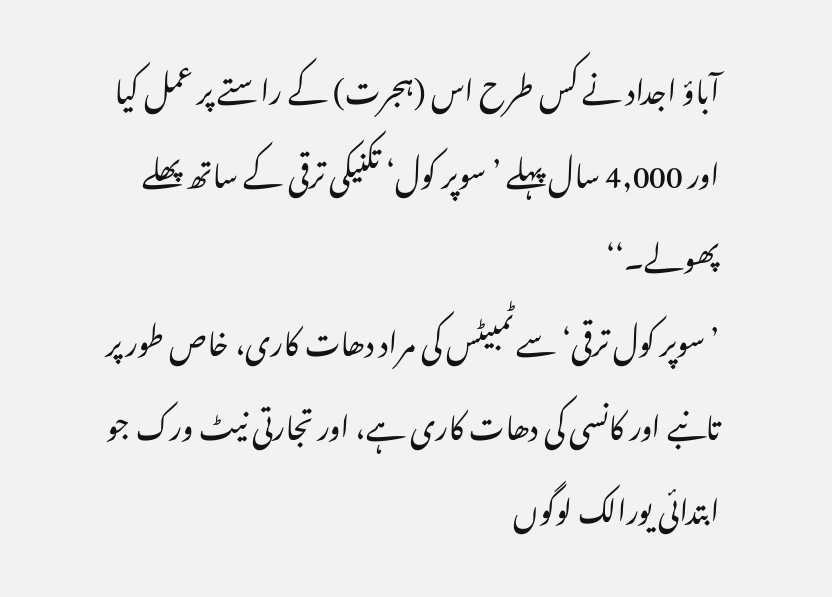آباؤ اجداد نے کس طرح اس (ہجرت) کے راستے پر عمل کیا اور 4,000 سال پہلے ’سوپر کول‘ تکنیکی ترقی کے ساتھ پھلے پھولے۔‘‘
’سوپر کول ترقی‘ سے ٹمبیٹس کی مراد دھات کاری، خاص طور پر تانبے اور کانسی کی دھات کاری ہے، اور تجارتی نیٹ ورک جو ابتدائی یورالک لوگوں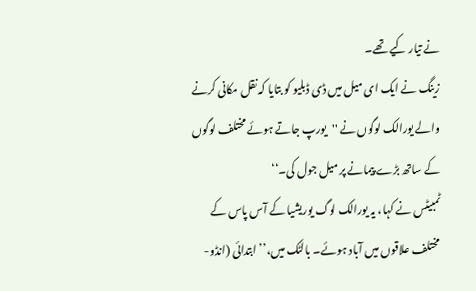نے تیار کیے تھے۔
زینگ نے ایک ای میل میں ڈی ڈبلیو کو بتایا کہ نقل مکانی کرنے والے یورالک لوگوں نے ''یورپ جاتے ہوئے مختلف لوگوں کے ساتھ بڑے پیمانے پر میل جول کی۔‘‘
ٹمبیٹس نے کہا، یہ یورالک لوگ یوریشیا کے آس پاس کے مختلف علاقوں میں آباد ہوئے۔ بالٹک میں،’’ابتدائی (انڈو-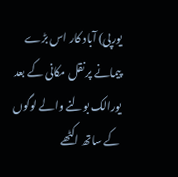یورپی) آباد کار اس بڑے پیمانے پر نقل مکانی کے بعد یورالک بولنے والے لوگوں کے ساتھ اکٹھے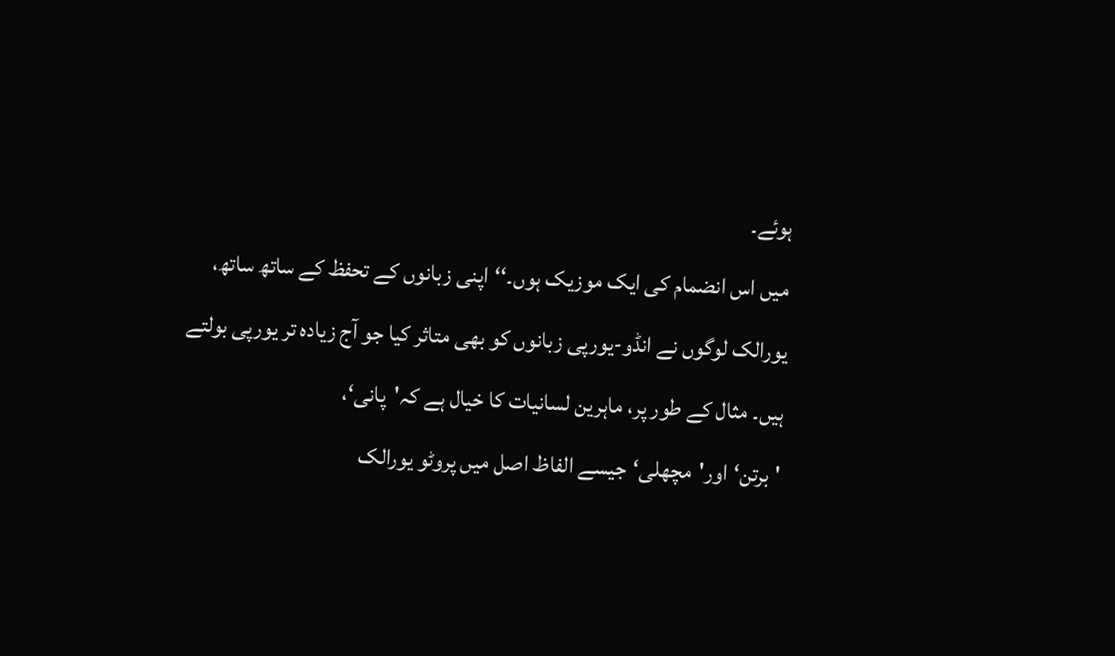ہوئے۔
میں اس انضمام کی ایک موزیک ہوں۔‘‘اپنی زبانوں کے تحفظ کے ساتھ ساتھ، یورالک لوگوں نے انڈو-یورپی زبانوں کو بھی متاثر کیا جو آج زیادہ تر یورپی بولتے ہیں۔ مثال کے طور پر، ماہرین لسانیات کا خیال ہے کہ'پانی‘، 'برتن‘اور'مچھلی‘جیسے الفاظ اصل میں پروٹو یورالک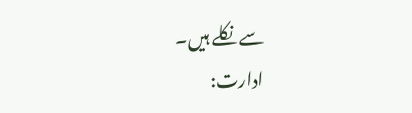سے نکلے ہیں۔
ادارت: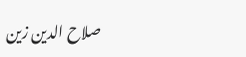صلاح الدین زین